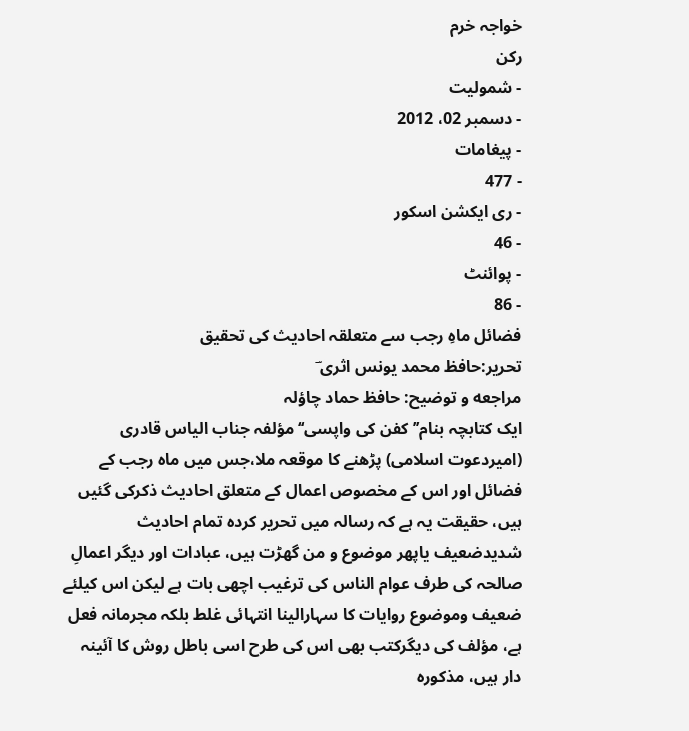خواجہ خرم
رکن
- شمولیت
- دسمبر 02، 2012
- پیغامات
- 477
- ری ایکشن اسکور
- 46
- پوائنٹ
- 86
فضائل ماہِ رجب سے متعلقہ احادیث کی تحقیق
تحریر:حافظ محمد یونس اثری ؔ
مراجعه و توضيح: حافظ حماد چاؤلہ
ایک کتابچہ بنام’’کفن کی واپسی‘‘مؤلفہ جناب الیاس قادری (امیردعوت اسلامی) پڑھنے کا موقعہ ملا،جس میں ماہ رجب کے فضائل اور اس کے مخصوص اعمال کے متعلق احادیث ذکرکی گئیں ہیں، حقیقت یہ ہے کہ رسالہ میں تحریر کردہ تمام احادیث شدیدضعیف یاپھر موضوع و من گھڑت ہیں، عبادات اور دیگر اعمالِ صالحہ کی طرف عوام الناس کی ترغیب اچھی بات ہے لیکن اس کیلئے ضعیف وموضوع روایات کا سہارالینا انتہائی غلط بلکہ مجرمانہ فعل ہے، مؤلف کی دیگرکتب بھی اس کی طرح اسی باطل روش کا آئینہ دار ہیں، مذکورہ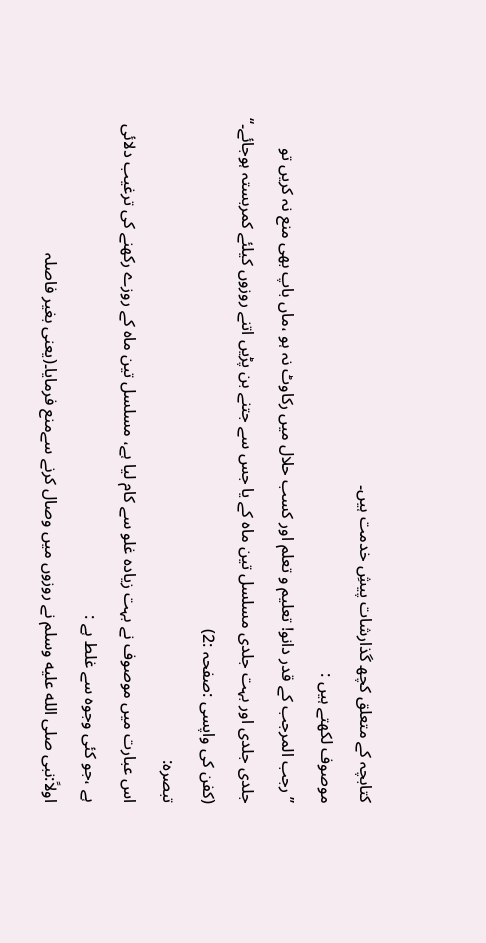کتابچہ کے متعلق کچھ گذارشات پیشِ خدمت ہیں۔
موصوف لکھتے ہیں :
’’رجب المرجب کے قدر دانو! تعلیم و تعلم اور کسب حلال میں رکاوٹ نہ ہو ،ماں باپ بھی منع نہ کریں تو جلدی جلدی اور بہت جلدی مسلسل تین ماہ کے یا جس سے جتنے بن پڑیں اتنے روزوں کیلئے کمربستہ ہوجائے۔‘‘ (کفن کی واپسی :صفحہ :2)
تبصرہ:
اس عبارت میں موصوف نے بہت زیادہ غلو سے کام لیا ہے، مسلسل تین ماہ کے روزے رکھنے کی ترغیب دلائی ہے ،جو کئی وجوہ سے غلط ہے :
اولاً:نبی صلى الله عليه وسلم نے روزوں میں وصال کرنے سےمنع فرمایا۔(یعنی بغیر فاصلہ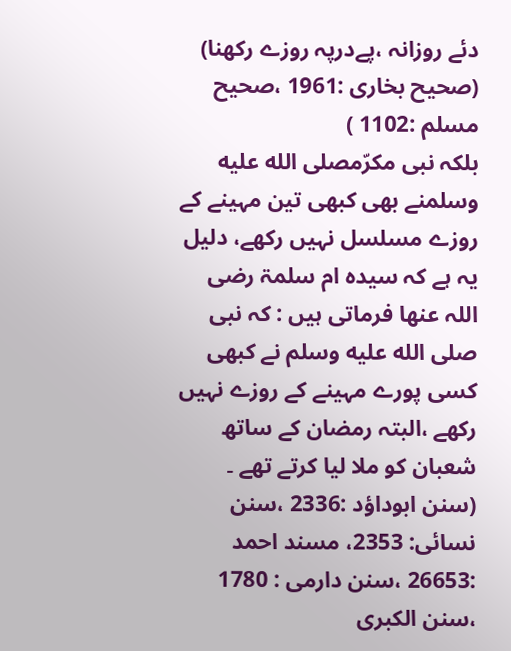دئے روزانہ ،پےدرپہ روزے رکھنا)
(صحیح بخاری :1961 ،صحیح مسلم :1102 )
بلکہ نبی مکرّمصلى الله عليه وسلمنے بھی کبھی تین مہینے کے روزے مسلسل نہیں رکھے، دلیل یہ ہے کہ سیدہ ام سلمۃ رضی اللہ عنھا فرماتی ہیں : کہ نبی صلى الله عليه وسلم نے کبھی کسی پورے مہینے کے روزے نہیں رکھے ،البتہ رمضان کے ساتھ شعبان کو ملا لیا کرتے تھے ۔
(سنن ابوداؤد :2336 ،سنن نسائی: 2353، مسند احمد :26653 ،سنن دارمی : 1780 ،سنن الکبری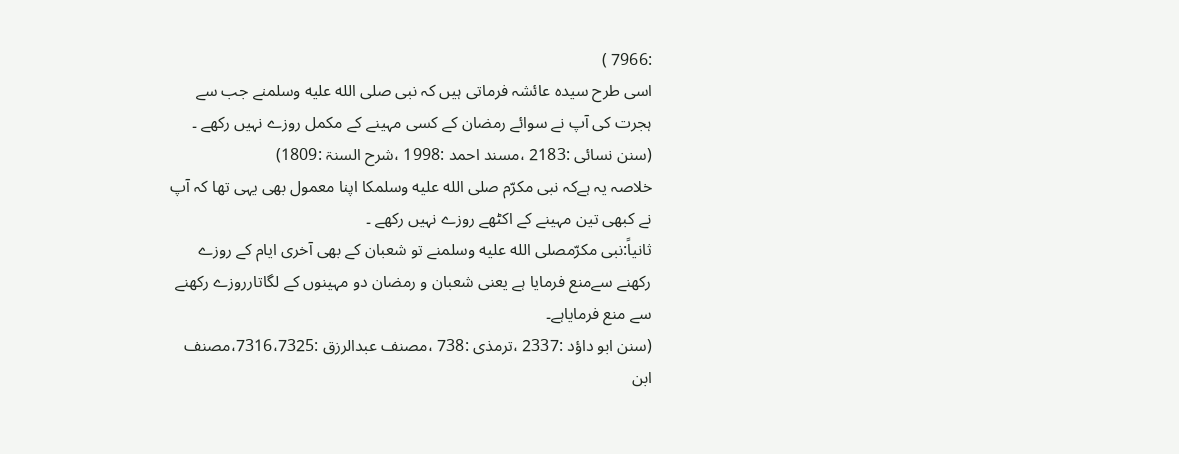:7966 )
اسی طرح سیدہ عائشہ فرماتی ہیں کہ نبی صلى الله عليه وسلمنے جب سے ہجرت کی آپ نے سوائے رمضان کے کسی مہینے کے مکمل روزے نہیں رکھے ۔ (سنن نسائی :2183 ،مسند احمد :1998 ،شرح السنۃ :1809)
خلاصہ یہ ہےکہ نبی مکرّم صلى الله عليه وسلمکا اپنا معمول بھی یہی تھا کہ آپ نے کبھی تین مہینے کے اکٹھے روزے نہیں رکھے ۔
ثانیاً:نبی مکرّمصلى الله عليه وسلمنے تو شعبان کے بھی آخری ایام کے روزے رکھنے سےمنع فرمایا ہے یعنی شعبان و رمضان دو مہینوں کے لگاتارروزے رکھنے سے منع فرمایاہے۔
(سنن ابو داؤد :2337 ،ترمذی :738 ،مصنف عبدالرزق :7316،7325،مصنف ابن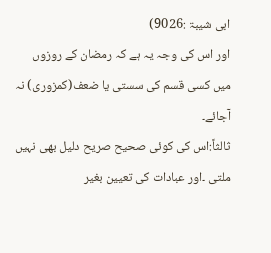ابی شیبۃ :9026)
اور اس کی وجہ یہ ہے کہ رمضان کے روزوں میں کسی قسم کی سستی یا ضعف(کمزوری) نہ آجائے۔
ثالثاً:اس کی کوئی صحیح صریح دلیل بھی نہیں ملتی ۔اور عبادات کی تعیین بغیر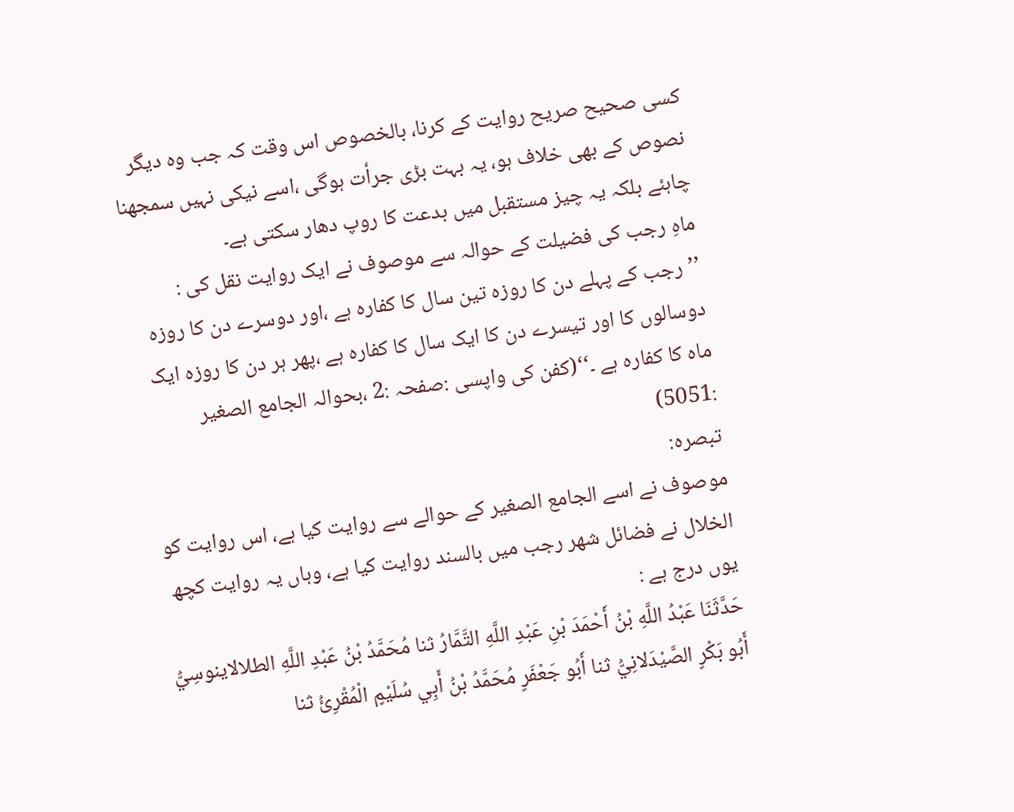کسی صحیح صریح روایت کے کرنا، بالخصوص اس وقت کہ جب وہ دیگر نصوص کے بھی خلاف ہو، یہ بہت بڑی جرأت ہوگی ،اسے نیکی نہیں سمجھنا چاہئے بلکہ یہ چیز مستقبل میں بدعت کا روپ دھار سکتی ہے۔
ماہِ رجب کی فضيلت کے حوالہ سے موصوف نے ایک روایت نقل کی :
’’رجب کے پہلے دن کا روزہ تین سال کا کفارہ ہے ،اور دوسرے دن کا روزہ دوسالوں کا اور تیسرے دن کا ایک سال کا کفارہ ہے ،پھر ہر دن کا روزہ ایک ماہ کا کفارہ ہے ۔‘‘(کفن کی واپسی :صفحہ :2 ،بحوالہ الجامع الصغیر :5051)
تبصرہ:
موصوف نے اسے الجامع الصغیر کے حوالے سے روایت کیا ہے، اس روایت کو الخلال نے فضائل شھر رجب میں بالسند روایت کیا ہے، وہاں یہ روایت کچھ یوں درج ہے :
حَدَّثَنَا عَبْدُ اللَّهِ بْنُ أَحْمَدَ بْنِ عَبْدِ اللَّهِ التَّمَّارُ ثنا مُحَمَّدُ بْنُ عَبْدِ اللَّهِ الطلالاينوسِيُّ أَبُو بَكْرٍ الصَّيْدَلانِيُّ ثنا أَبُو جَعْفَرٍ مُحَمَّدُ بْنُ أَبِي سُلَيْمٍ الْمُقْرِئُ ثنا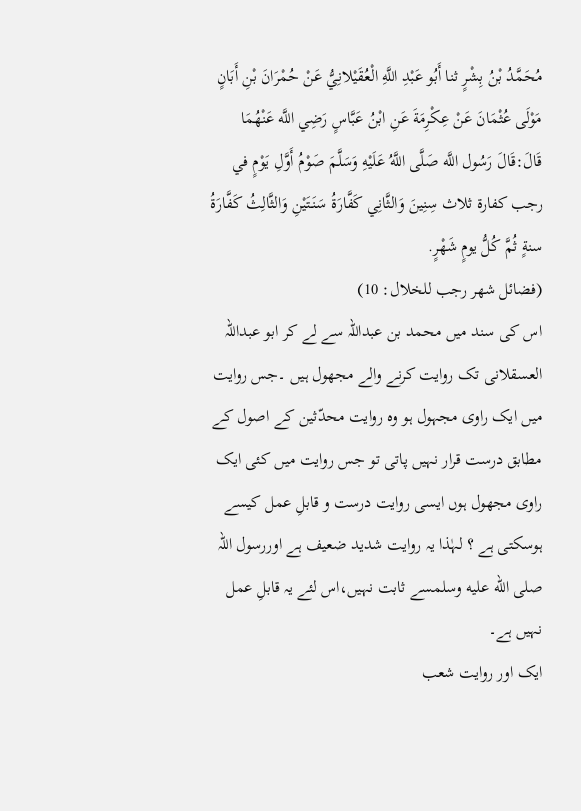مُحَمَّدُ بْنُ بِشْرٍ ثنا أَبُو عَبْدِ اللَّهِ الْعُقَيْلانِيُّ عَنْ حُمْرَانَ بْنِ أَبَانٍ مَوْلَى عُثْمَانَ عَنْ عِكْرِمَةَ عَنِ ابْنُ عَبَّاسٍ رَضِي اللَّه عَنْهُمَا قَالَ:قَالَ رَسُول اللَّه صَلَّى اللَّهُ عَلَيْهِ وَسَلَّمَ صَوْمُ أَوَّلِ يَوْمٍ في رجب كفارة ثلاث سِنِينَ وَالثَّانِي كَفَّارَةُ سَنَتَيْنِ وَالثَّالِثُ كَفَّارَةُ سنةٍ ثُمَّ كُلُّ يومٍ شَهْرٍ.
(فضائل شھر رجب للخلال: 10)
اس کی سند میں محمد بن عبداللہ سے لے کر ابو عبداللہ العسقلانی تک روایت کرنے والے مجھول ہیں ۔جس روایت میں ایک راوی مجہول ہو وہ روایت محدّثین کے اصول کے مطابق درست قرار نہیں پاتی تو جس روایت میں کئی ایک راوی مجھول ہوں ایسی روایت درست و قابلِ عمل کیسے ہوسکتی ہے ؟ لہٰذا یہ روایت شدید ضعیف ہے اوررسول اللہ صلى الله عليه وسلمسے ثابت نہیں،اس لئے یہ قابلِ عمل نہیں ہے۔
ایک اور روایت شعب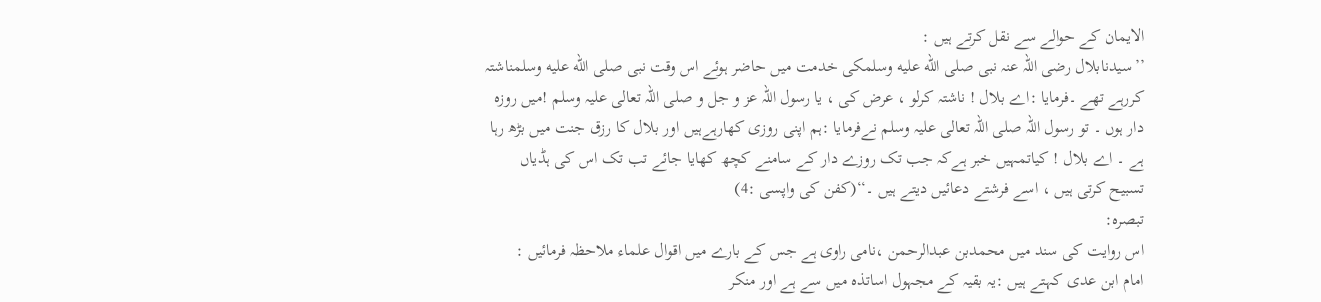الایمان کے حوالے سے نقل کرتے ہیں :
’’سیدنابلال رضی اللہ عنہ نبی صلى الله عليه وسلمکی خدمت میں حاضر ہوئے اس وقت نبی صلى الله عليه وسلمناشتہ کررہے تھے ۔فرمایا :اے بلال ! ناشتہ کرلو ، عرض کی ، یا رسول اللہ عز و جل و صلی اللہ تعالی علیہ وسلم !میں روزہ دار ہوں ۔ تو رسول اللہ صلی اللہ تعالی علیہ وسلم نےفرمایا :ہم اپنی روزی کھارہےہیں اور بلال کا رزق جنت میں بڑھ رہا ہے ۔ اے بلال ! کیاتمہیں خبر ہےکہ جب تک روزے دار کے سامنے کچھ کھایا جائے تب تک اس کی ہڈیاں تسبیح کرتی ہیں ، اسے فرشتے دعائیں دیتے ہیں ۔‘‘(کفن کی واپسی :4)
تبصرہ:
اس روایت کی سند میں محمدبن عبدالرحمن ،نامی راوی ہے جس کے بارے میں اقوال علماء ملاحظہ فرمائیں :
امام ابن عدی کہتے ہیں :یہ بقیہ کے مجہول اساتذہ میں سے ہے اور منکر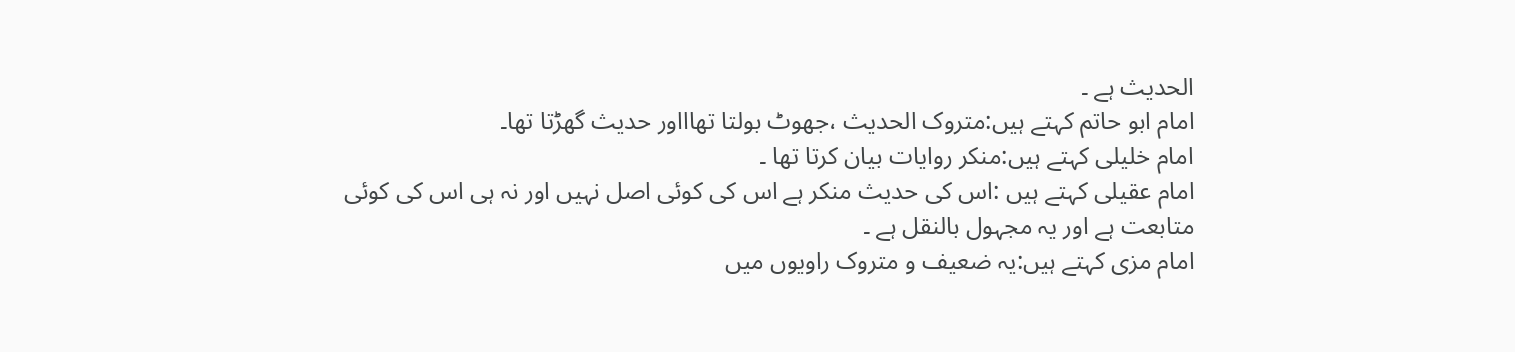الحدیث ہے ۔
امام ابو حاتم کہتے ہیں:متروک الحدیث ،جھوٹ بولتا تھاااور حدیث گھڑتا تھا۔
امام خلیلی کہتے ہیں:منکر روایات بیان کرتا تھا ۔
امام عقیلی کہتے ہیں :اس کی حدیث منکر ہے اس کی کوئی اصل نہیں اور نہ ہی اس کی کوئی متابعت ہے اور یہ مجہول بالنقل ہے ۔
امام مزی کہتے ہیں:یہ ضعیف و متروک راویوں میں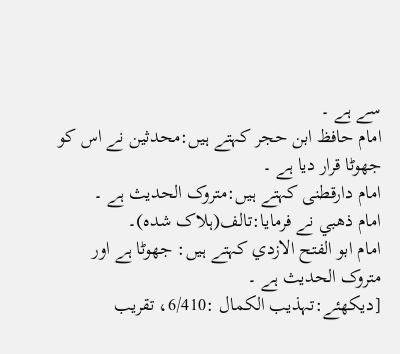سے ہے ۔
امام حافظ ابن حجر کہتے ہیں:محدثین نے اس کو جھوٹا قرار دیا ہے ۔
امام دارقطنی کہتے ہیں:متروک الحدیث ہے ۔
امام ذهبي نے فرمایا:تالف(ہلاک شدہ)۔
امام ابو الفتح الازدي کہتے ہیں: جھوٹا ہے اور متروک الحدیث ہے ۔
[دیکھئے:تہذیب الکمال :6/410، تقریب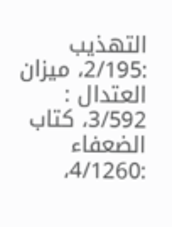التھذیب :2/195، میزان العتدال : 3/592، کتاب الضعفاء :4/1260،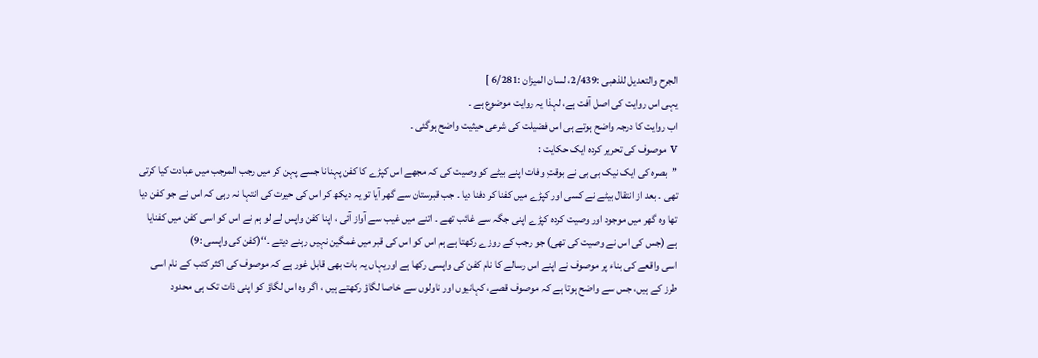الجرح والتعدیل للذھبی :2/439، لسان المیزان :6/281 ]
یہی اس روایت کی اصل آفت ہے، لہذا یہ روایت موضوع ہے ۔
اب روایت کا درجہ واضح ہوتے ہی اس فضیلت کی شرعی حیثیت واضح ہوگئی ۔
v موصوف کی تحریر کردہ ایک حکایت :
’’بصرہ کی ایک نیک بی بی نے بوقتِ وفات اپنے بیٹے کو وصیت کی کہ مجھے اس کپڑے کا کفن پہنانا جسے پہن کر میں رجب المرجب میں عبادت کیا کرتی تھی ۔ بعد از انتقال بیٹے نے کسی اور کپڑے میں کفنا کر دفنا دیا ۔ جب قبرستان سے گھر آیا تو یہ دیکھ کر اس کی حیرت کی انتہا نہ رہی کہ اس نے جو کفن دیا تھا وہ گھر میں موجود اور وصیت کردہ کپڑے اپنی جگہ سے غائب تھے ۔ اتنے میں غیب سے آواز آئی ، اپنا کفن واپس لے لو ہم نے اس کو اسی کفن میں کفنایا ہے (جس کی اس نے وصیت کی تھی) جو رجب کے روزے رکھتا ہے ہم اس کو اس کی قبر میں غمگین نہیں رہنے دیتے ۔‘‘(کفن کی واپسی :9)
اسی واقعے کی بناء پر موصوف نے اپنے اس رسالے کا نام کفن کی واپسی رکھا ہے اوریہاں یہ بات بھی قابل غور ہے کہ موصوف کی اکثر کتب کے نام اسی طرز کے ہیں، جس سے واضح ہوتا ہے کہ موصوف قصے، کہانیوں اور ناولوں سے خاصا لگاؤ رکھتے ہیں ، اگر وہ اس لگاؤ کو اپنی ذات تک ہی محدود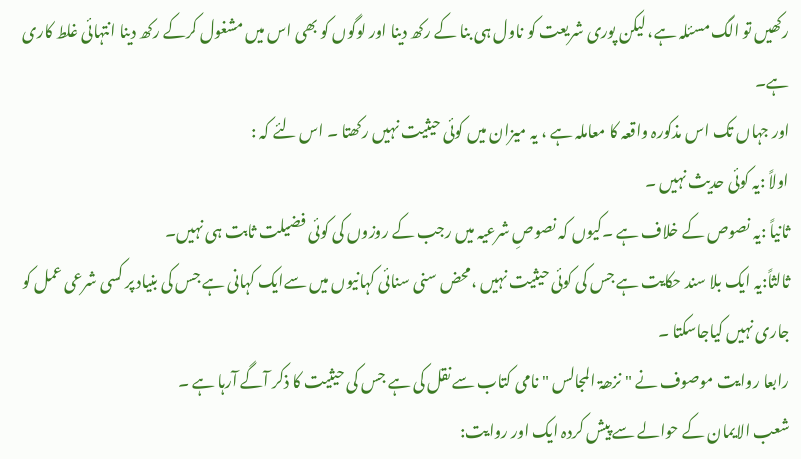رکھیں تو الگ مسئلہ ہے، لیکن پوری شریعت کو ناول ہی بنا کے رکھ دینا اور لوگوں کو بھی اس میں مشغول کرکے رکھ دینا انتہائی غلط کاری ہے۔
اور جہاں تک اس مذکورہ واقعہ کا معاملہ ہے ، یہ میزان میں کوئی حیثیت نہیں رکھتا ۔ اس لئے کہ :
اولاً :یہ کوئی حدیث نہیں ۔
ثانیاً :یہ نصوص کے خلاف ہے ۔کیوں کہ نصوصِ شرعیہ میں رجب کے روزوں کی کوئی فضیلت ثابت ہی نہیں۔
ثالثاً:یہ ایک بلا سند حکایت ہے جس کی کوئی حیثیت نہیں ،محض سنی سنائی کہانیوں میں سےایک کہانی ہے جس کی بنیاد پر کسی شرعی عمل کو جاری نہیں کیاجاسکتا ۔
رابعا روایت موصوف نے " نزھۃ المجالس " نامی کتاب سے نقل کی ہے جس کی حیثیت کا ذکر آگے آرہا ہے ۔
شعب الایمان کے حوالے سے پیش کردہ ایک اور روایت: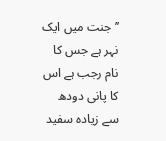’’ جنت میں ایک نہر ہے جس کا نام رجب ہے اس کا پانی دودھ سے زیادہ سفید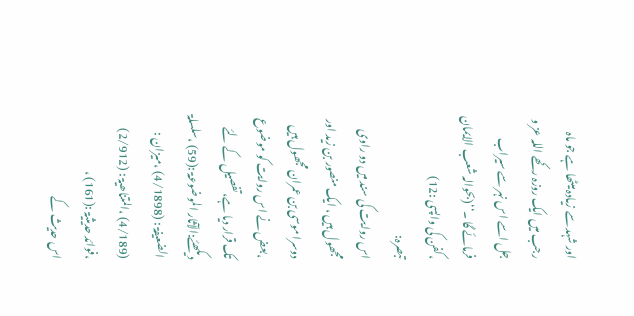اور شہد سے زیادہ میٹھا ہے جو ماہ رجب میں ایک روزہ رکھے اللہ عز و جل اسے اس نہر سے سیراب فرمائے گا ۔‘‘(بحوالہ شعب الایمان ،کفن کی واپسی :12)
تبصرہ:
اس روایت کی سند میں دو راوی مجھول ہیں ، ایک منصور بن زید اور دوسرا موسی بن عمران مجھول ہیں ،بعض نے اس روایت کو موضوع تک قرار دیا ہے،تفصیل کے لئے دیکھئے:الآثار الموضوعۃ :(59) ،سلسلۃ الضعیفۃ : (4/1898) ،میزان : (4/189) ،المتناھیۃ : (2/912) ،فوائد حدیثیۃ :(161) ،
اس حدیث کے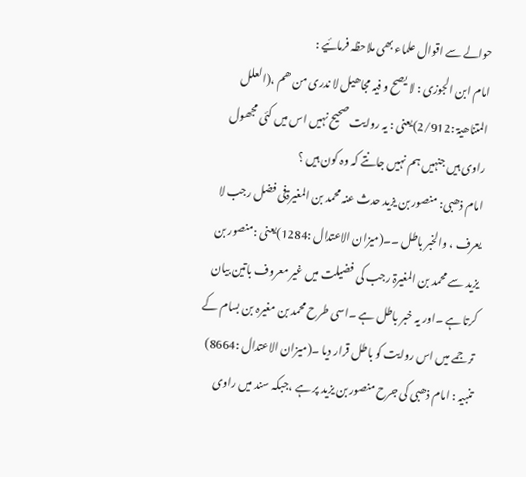حوالے سے اقوال علماء بھی ملاحظہ فرمائیے :
امام ابن الجوزی : لا یصح و فیہ مجاھیل لا ندری من ھم ،(العلل المتناھیۃ :2/912)یعنی : یہ روایت صحیح نہیں اس میں کئی مجھول راوی ہیں جنہیں ہم نہیں جانتے کہ وہ کون ہیں ؟
امام ذھبی: منصور بن یزید حدث عنہ محمد بن المغیرۃفی فضل رجب لا یعرف ، والخبر باطل ۔۔(میزان الاعتدال :1284)یعنی :منصور بن یزید سے محمد بن المغیرۃ رجب کی فضیلت میں غیر معروف باتین بیان کرتا ہے ۔اور یہ خبر باطل ہے ۔اسی طرح محمد بن مغیرہ بن بسام کے ترجمے میں اس روایت کو باطل قرار دیا ۔(میزان الاعتدال :8664)
تنبیہ : امام ذھبی کی جرح منصور بن یزید پر ہے ،جبکہ سند میں راوی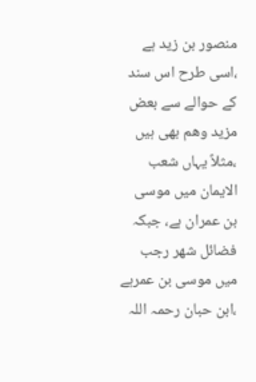منصور بن زید ہے ،اسی طرح اس سند کے حوالے سے بعض مزید وھم بھی ہیں ،مثلاً یہاں شعب الایمان میں موسی بن عمران ہے، جبکہ فضائل شھر رجب میں موسی بن عمرہے ،ابن حبان رحمہ اللہ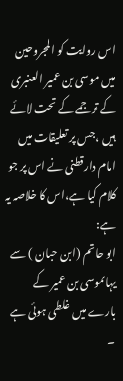اس روایت کو المجروحین میں موسی بن عمیر العنبری کے ترجمے کے تحت لائے ہیں ،جس پر تعلیقات میں امام دارقطنی نے اس پر جو کلام کیا ہے،اس کا خلاصہ یہ ہے:
ابو حاتم (ابن حبان ) سے یہاںموسی بن عمیر کے بارے میں غلطی ہوئی ہے ۔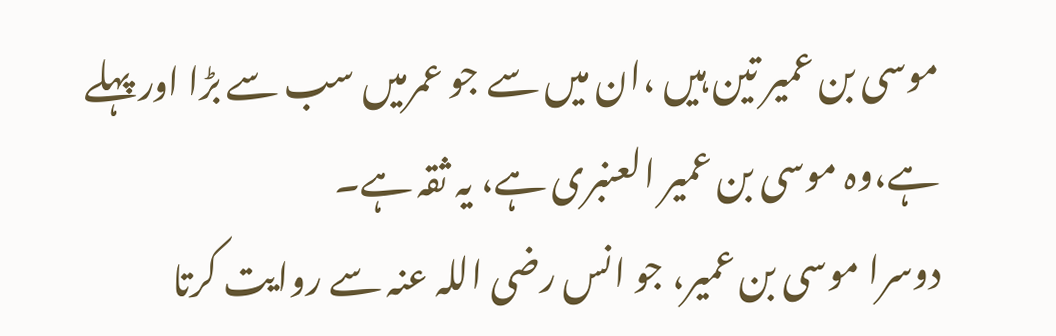موسی بن عمیر تین ہیں ،ان میں سے جو عمرمیں سب سے بڑا اور پہلے ہے،وہ موسی بن عمیر العنبری ہے، یہ ثقہ ہے۔
دوسرا موسی بن عمیر، جو انس رضی اللہ عنہ سے روایت کرتا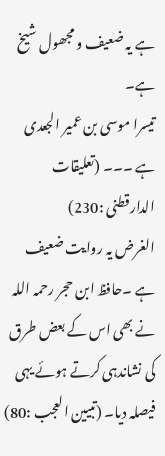ہے یہ ضعیف و مجھول شیخ ہے۔
تیسرا موسی بن عمیر الجعدی ہے ۔۔۔ (تعلیقات الدارقطنی :230)
الغرض یہ روایت ضعیف ہے ۔حافظ ابن حجر رحمہ اللہ نے بھی اس کے بعض طرق کی نشاندہی کرتے ہوئے یہی فیصلہ دیا۔ (تبیین العجب :80)